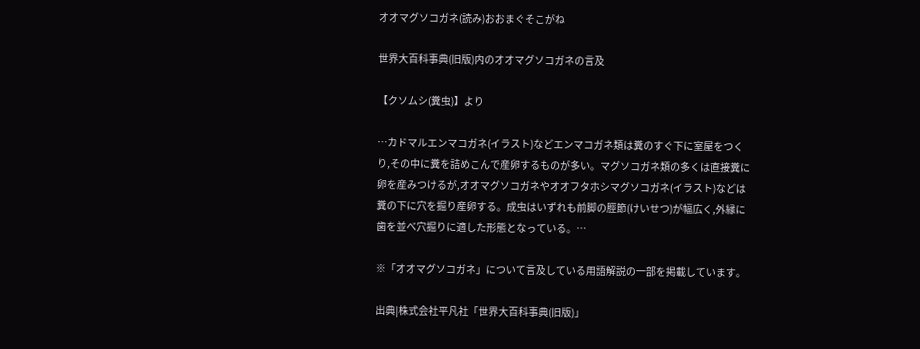オオマグソコガネ(読み)おおまぐそこがね

世界大百科事典(旧版)内のオオマグソコガネの言及

【クソムシ(糞虫)】より

…カドマルエンマコガネ(イラスト)などエンマコガネ類は糞のすぐ下に室屋をつくり,その中に糞を詰めこんで産卵するものが多い。マグソコガネ類の多くは直接糞に卵を産みつけるが,オオマグソコガネやオオフタホシマグソコガネ(イラスト)などは糞の下に穴を掘り産卵する。成虫はいずれも前脚の脛節(けいせつ)が幅広く,外縁に歯を並べ穴掘りに適した形態となっている。…

※「オオマグソコガネ」について言及している用語解説の一部を掲載しています。

出典|株式会社平凡社「世界大百科事典(旧版)」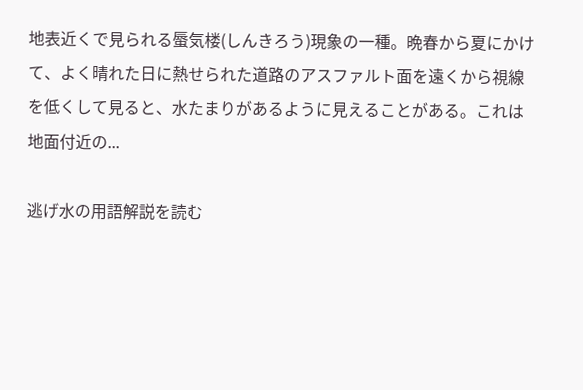地表近くで見られる蜃気楼(しんきろう)現象の一種。晩春から夏にかけて、よく晴れた日に熱せられた道路のアスファルト面を遠くから視線を低くして見ると、水たまりがあるように見えることがある。これは地面付近の...

逃げ水の用語解説を読む